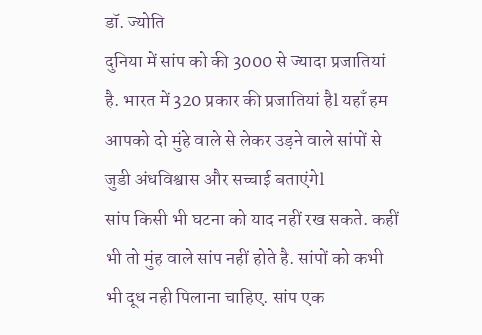डॉ. ज्योति
दुनिया में सांप को की 3000 से ज्यादा प्रजातियां है. भारत में 320 प्रकार की प्रजातियां हैl यहाँ हम आपको दो मुंहे वाले से लेकर उड़ने वाले सांपों से जुडी अंधविश्वास और सच्चाई बताएंगेl
सांप किसी भी घटना को याद नहीं रख सकते. कहीं भी तो मुंह वाले सांप नहीं होते है. सांपों को कभी भी दूध नही पिलाना चाहिए. सांप एक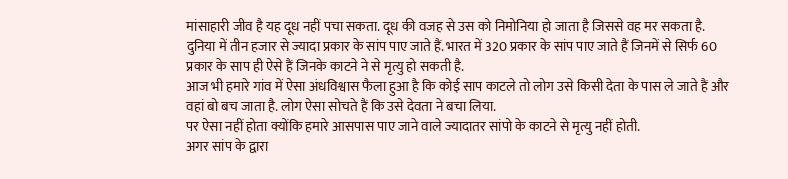मांसाहारी जीव है यह दूध नहीं पचा सकता. दूध की वजह से उस को निमोनिया हो जाता है जिससे वह मर सकता है.
दुनिया में तीन हजार से ज्यादा प्रकार के सांप पाए जाते हैं. भारत में 320 प्रकार के सांप पाए जाते हैं जिनमें से सिर्फ 60 प्रकार के साप ही ऐसे हैं जिनके काटने ने से मृत्यु हो सकती है.
आज भी हमारे गांव में ऐसा अंधविश्वास फैला हुआ है कि कोई साप काटले तो लोग उसे किसी देता के पास ले जाते हैं और वहां बो बच जाता है. लोग ऐसा सोचते हैं कि उसे देवता ने बचा लिया.
पर ऐसा नहीं होता क्योंकि हमारे आसपास पाए जाने वाले ज्यादातर सांपो के काटने से मृत्यु नहीं होती.
अगर सांप के द्वारा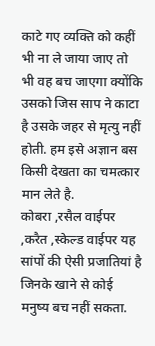काटे गए व्यक्ति को कहीं भी ना ले जाया जाए तो भी वह बच जाएगा क्योंकि उसको जिस साप ने काटा है उसके जहर से मृत्यु नहीं होती. हम इसे अज्ञान बस किसी देखता का चमत्कार मान लेते है.
कोबरा ,रसैल वाईपर ,करैत ,स्केल्ड वाईपर यह सांपों की ऐसी प्रजातियां है जिनके खाने से कोई मनुष्य बच नहीं सकता.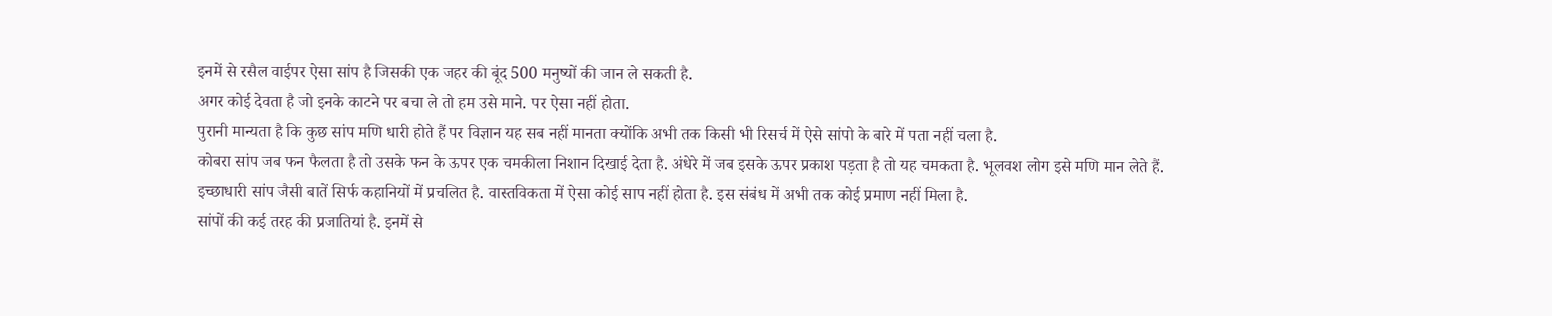इनमें से रसैल वाईपर ऐसा सांप है जिसकी एक जहर की बूंद 500 मनुष्यों की जान ले सकती है.
अगर कोई देवता है जो इनके काटने पर बचा ले तो हम उसे माने. पर ऐसा नहीं होता.
पुरानी मान्यता है कि कुछ सांप मणि धारी होते हैं पर विज्ञान यह सब नहीं मानता क्योंकि अभी तक किसी भी रिसर्च में ऐसे सांपो के बारे में पता नहीं चला है.
कोबरा सांप जब फन फैलता है तो उसके फन के ऊपर एक चमकीला निशान दिखाई देता है. अंधेरे में जब इसके ऊपर प्रकाश पड़ता है तो यह चमकता है. भूलवश लोग इसे मणि मान लेते हैं.
इच्छाधारी सांप जैसी बातें सिर्फ कहानियों में प्रचलित है. वास्तविकता में ऐसा कोई साप नहीं होता है. इस संबंध में अभी तक कोई प्रमाण नहीं मिला है.
सांपों की कई तरह की प्रजातियां है. इनमें से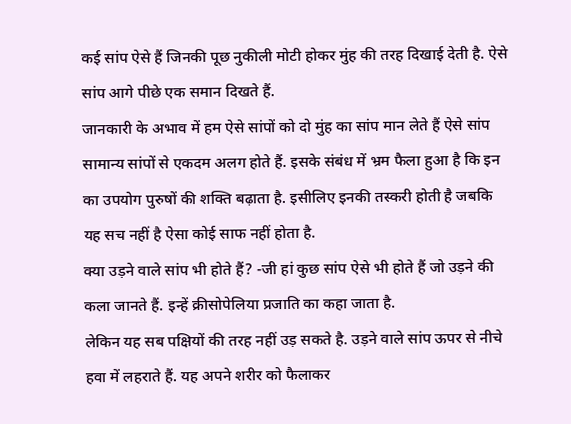कई सांप ऐसे हैं जिनकी पूछ नुकीली मोटी होकर मुंह की तरह दिखाई देती है. ऐसे सांप आगे पीछे एक समान दिखते हैं.
जानकारी के अभाव में हम ऐसे सांपों को दो मुंह का सांप मान लेते हैं ऐसे सांप सामान्य सांपों से एकदम अलग होते हैं. इसके संबंध में भ्रम फैला हुआ है कि इन का उपयोग पुरुषों की शक्ति बढ़ाता है. इसीलिए इनकी तस्करी होती है जबकि यह सच नहीं है ऐसा कोई साफ नहीं होता है.
क्या उड़ने वाले सांप भी होते हैं? -जी हां कुछ सांप ऐसे भी होते हैं जो उड़ने की कला जानते हैं. इन्हें क्रीसोपेलिया प्रजाति का कहा जाता है.
लेकिन यह सब पक्षियों की तरह नहीं उड़ सकते है. उड़ने वाले सांप ऊपर से नीचे हवा में लहराते हैं. यह अपने शरीर को फैलाकर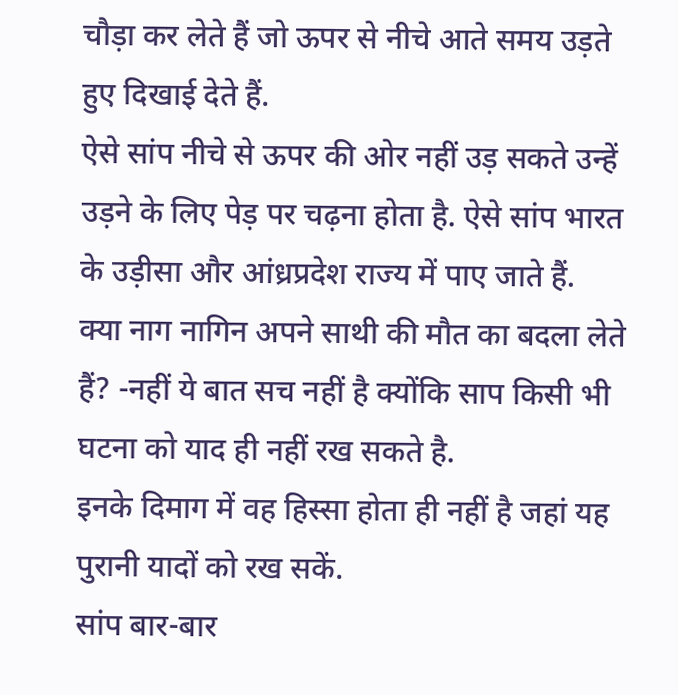चौड़ा कर लेते हैं जो ऊपर से नीचे आते समय उड़ते हुए दिखाई देते हैं.
ऐसे सांप नीचे से ऊपर की ओर नहीं उड़ सकते उन्हें उड़ने के लिए पेड़ पर चढ़ना होता है. ऐसे सांप भारत के उड़ीसा और आंध्रप्रदेश राज्य में पाए जाते हैं.
क्या नाग नागिन अपने साथी की मौत का बदला लेते हैं? -नहीं ये बात सच नहीं है क्योंकि साप किसी भी घटना को याद ही नहीं रख सकते है.
इनके दिमाग में वह हिस्सा होता ही नहीं है जहां यह पुरानी यादों को रख सकें.
सांप बार-बार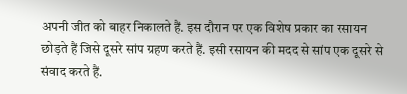अपनी जीत को बाहर निकालते हैं. इस दौरान पर एक विशेष प्रकार का रसायन छोड़ते हैं जिसे दूसरे सांप ग्रहण करते हैं. इसी रसायन की मदद से सांप एक दूसरे से संवाद करते हैं.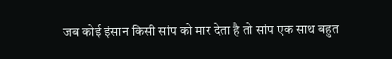जब कोई इंसान किसी सांप को मार देता है तो सांप एक साथ बहुत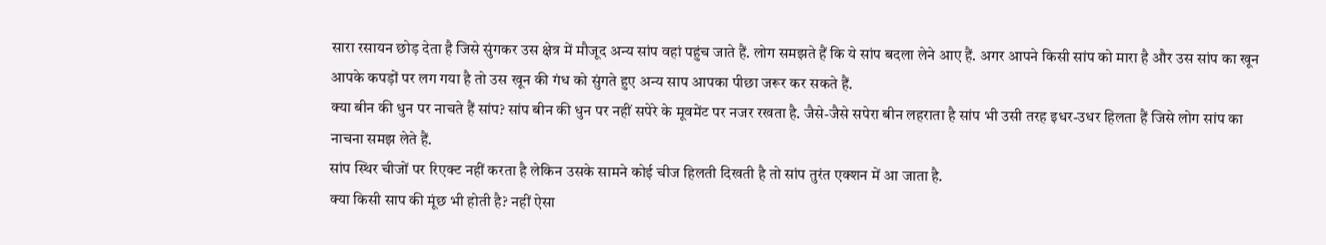सारा रसायन छोड़ देता है जिसे सुंगकर उस क्षेत्र में मौजूद अन्य सांप वहां पहुंच जाते हैं. लोग समझते हैं कि ये सांप बदला लेने आए हैं. अगर आपने किसी सांप को मारा है और उस सांप का खून आपके कपड़ों पर लग गया है तो उस खून की गंध को सुंगते हुए अन्य साप आपका पीछा जरूर कर सकते हैं.
क्या बीन की धुन पर नाचते हैं सांप? सांप बीन की धुन पर नहीं सपेरे के मूवमेंट पर नजर रखता है. जैसे-जैसे सपेरा बीन लहराता है सांप भी उसी तरह इधर-उधर हिलता हैं जिसे लोग सांप का नाचना समझ लेते हैं.
सांप स्थिर चीजों पर रिएक्ट नहीं करता है लेकिन उसके सामने कोई चीज हिलती दिखती है तो सांप तुरंत एक्शन में आ जाता है.
क्या किसी साप की मूंछ भी होती है? नहीं ऐसा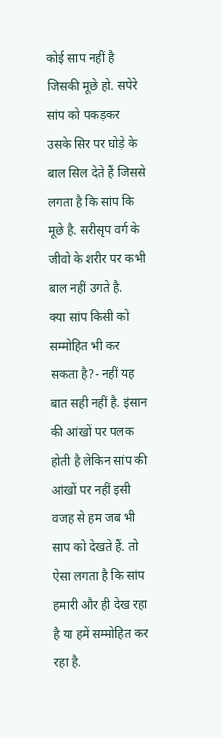कोई साप नहीं है जिसकी मूछे हो. सपेरे सांप को पकड़कर उसके सिर पर घोड़े के बाल सिल देते हैं जिससे लगता है कि सांप कि मूछे है. सरीसृप वर्ग के जीवो के शरीर पर कभी बाल नहीं उगते है.
क्या सांप किसी को सम्मोहित भी कर सकता है?- नहीं यह बात सही नहीं है. इंसान की आंखों पर पलक होती है लेकिन सांप की आंखों पर नहीं इसी वजह से हम जब भी साप को देखते हैं. तो ऐसा लगता है कि सांप हमारी और ही देख रहा है या हमें सम्मोहित कर रहा है.